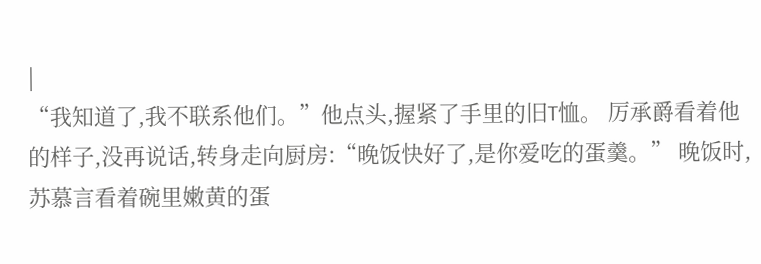|
“我知道了,我不联系他们。”他点头,握紧了手里的旧T恤。 厉承爵看着他的样子,没再说话,转身走向厨房:“晚饭快好了,是你爱吃的蛋羹。” 晚饭时,苏慕言看着碗里嫩黄的蛋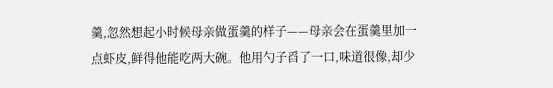羹,忽然想起小时候母亲做蛋羹的样子——母亲会在蛋羹里加一点虾皮,鲜得他能吃两大碗。他用勺子舀了一口,味道很像,却少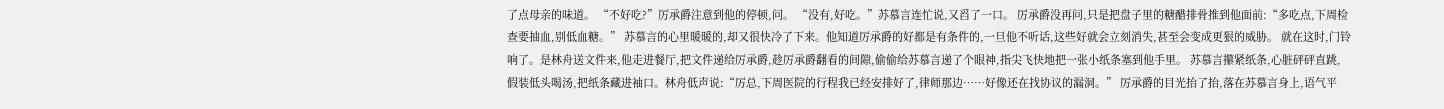了点母亲的味道。 “不好吃?”厉承爵注意到他的停顿,问。 “没有,好吃。”苏慕言连忙说,又舀了一口。 厉承爵没再问,只是把盘子里的糖醋排骨推到他面前:“多吃点,下周检查要抽血,别低血糖。” 苏慕言的心里暖暖的,却又很快冷了下来。他知道厉承爵的好都是有条件的,一旦他不听话,这些好就会立刻消失,甚至会变成更狠的威胁。 就在这时,门铃响了。是林舟送文件来,他走进餐厅,把文件递给厉承爵,趁厉承爵翻看的间隙,偷偷给苏慕言递了个眼神,指尖飞快地把一张小纸条塞到他手里。 苏慕言攥紧纸条,心脏砰砰直跳,假装低头喝汤,把纸条藏进袖口。林舟低声说:“厉总,下周医院的行程我已经安排好了,律师那边……好像还在找协议的漏洞。” 厉承爵的目光抬了抬,落在苏慕言身上,语气平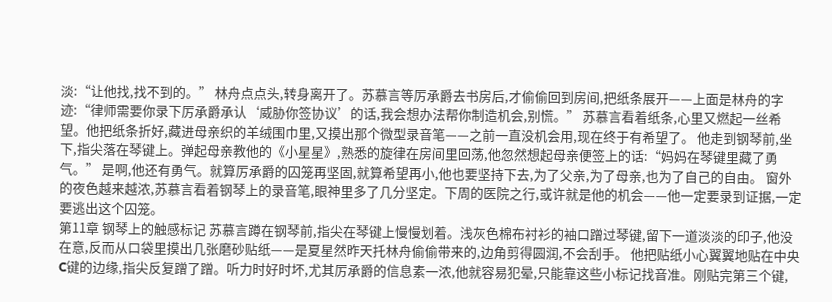淡:“让他找,找不到的。” 林舟点点头,转身离开了。苏慕言等厉承爵去书房后,才偷偷回到房间,把纸条展开——上面是林舟的字迹:“律师需要你录下厉承爵承认‘威胁你签协议’的话,我会想办法帮你制造机会,别慌。” 苏慕言看着纸条,心里又燃起一丝希望。他把纸条折好,藏进母亲织的羊绒围巾里,又摸出那个微型录音笔——之前一直没机会用,现在终于有希望了。 他走到钢琴前,坐下,指尖落在琴键上。弹起母亲教他的《小星星》,熟悉的旋律在房间里回荡,他忽然想起母亲便签上的话:“妈妈在琴键里藏了勇气。” 是啊,他还有勇气。就算厉承爵的囚笼再坚固,就算希望再小,他也要坚持下去,为了父亲,为了母亲,也为了自己的自由。 窗外的夜色越来越浓,苏慕言看着钢琴上的录音笔,眼神里多了几分坚定。下周的医院之行,或许就是他的机会——他一定要录到证据,一定要逃出这个囚笼。
第11章 钢琴上的触感标记 苏慕言蹲在钢琴前,指尖在琴键上慢慢划着。浅灰色棉布衬衫的袖口蹭过琴键,留下一道淡淡的印子,他没在意,反而从口袋里摸出几张磨砂贴纸——是夏星然昨天托林舟偷偷带来的,边角剪得圆润,不会刮手。 他把贴纸小心翼翼地贴在中央C键的边缘,指尖反复蹭了蹭。听力时好时坏,尤其厉承爵的信息素一浓,他就容易犯晕,只能靠这些小标记找音准。刚贴完第三个键,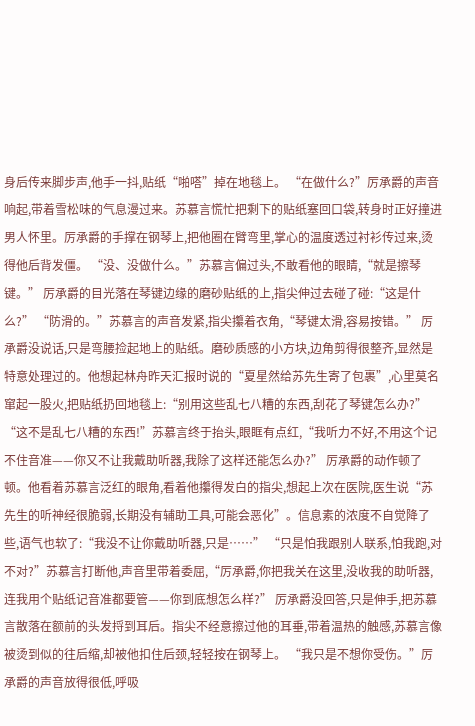身后传来脚步声,他手一抖,贴纸“啪嗒”掉在地毯上。 “在做什么?”厉承爵的声音响起,带着雪松味的气息漫过来。苏慕言慌忙把剩下的贴纸塞回口袋,转身时正好撞进男人怀里。厉承爵的手撑在钢琴上,把他圈在臂弯里,掌心的温度透过衬衫传过来,烫得他后背发僵。 “没、没做什么。”苏慕言偏过头,不敢看他的眼睛,“就是擦琴键。” 厉承爵的目光落在琴键边缘的磨砂贴纸的上,指尖伸过去碰了碰:“这是什么?” “防滑的。”苏慕言的声音发紧,指尖攥着衣角,“琴键太滑,容易按错。” 厉承爵没说话,只是弯腰捡起地上的贴纸。磨砂质感的小方块,边角剪得很整齐,显然是特意处理过的。他想起林舟昨天汇报时说的“夏星然给苏先生寄了包裹”,心里莫名窜起一股火,把贴纸扔回地毯上:“别用这些乱七八糟的东西,刮花了琴键怎么办?” “这不是乱七八糟的东西!”苏慕言终于抬头,眼眶有点红,“我听力不好,不用这个记不住音准——你又不让我戴助听器,我除了这样还能怎么办?” 厉承爵的动作顿了顿。他看着苏慕言泛红的眼角,看着他攥得发白的指尖,想起上次在医院,医生说“苏先生的听神经很脆弱,长期没有辅助工具,可能会恶化”。信息素的浓度不自觉降了些,语气也软了:“我没不让你戴助听器,只是……” “只是怕我跟别人联系,怕我跑,对不对?”苏慕言打断他,声音里带着委屈,“厉承爵,你把我关在这里,没收我的助听器,连我用个贴纸记音准都要管——你到底想怎么样?” 厉承爵没回答,只是伸手,把苏慕言散落在额前的头发捋到耳后。指尖不经意擦过他的耳垂,带着温热的触感,苏慕言像被烫到似的往后缩,却被他扣住后颈,轻轻按在钢琴上。 “我只是不想你受伤。”厉承爵的声音放得很低,呼吸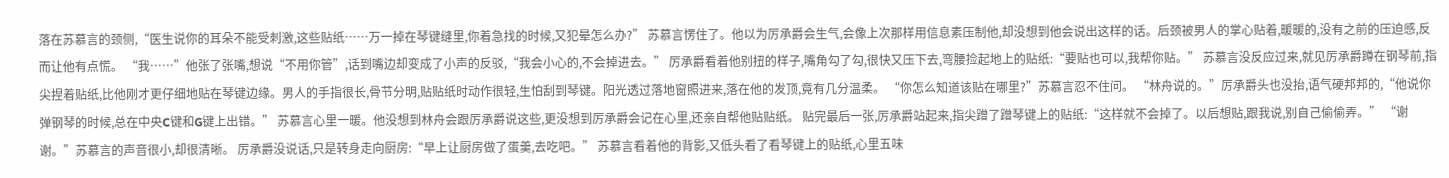落在苏慕言的颈侧,“医生说你的耳朵不能受刺激,这些贴纸……万一掉在琴键缝里,你着急找的时候,又犯晕怎么办?” 苏慕言愣住了。他以为厉承爵会生气,会像上次那样用信息素压制他,却没想到他会说出这样的话。后颈被男人的掌心贴着,暖暖的,没有之前的压迫感,反而让他有点慌。 “我……”他张了张嘴,想说“不用你管”,话到嘴边却变成了小声的反驳,“我会小心的,不会掉进去。” 厉承爵看着他别扭的样子,嘴角勾了勾,很快又压下去,弯腰捡起地上的贴纸:“要贴也可以,我帮你贴。” 苏慕言没反应过来,就见厉承爵蹲在钢琴前,指尖捏着贴纸,比他刚才更仔细地贴在琴键边缘。男人的手指很长,骨节分明,贴贴纸时动作很轻,生怕刮到琴键。阳光透过落地窗照进来,落在他的发顶,竟有几分温柔。 “你怎么知道该贴在哪里?”苏慕言忍不住问。 “林舟说的。”厉承爵头也没抬,语气硬邦邦的,“他说你弹钢琴的时候,总在中央C键和G键上出错。” 苏慕言心里一暖。他没想到林舟会跟厉承爵说这些,更没想到厉承爵会记在心里,还亲自帮他贴贴纸。 贴完最后一张,厉承爵站起来,指尖蹭了蹭琴键上的贴纸:“这样就不会掉了。以后想贴,跟我说,别自己偷偷弄。” “谢谢。”苏慕言的声音很小,却很清晰。 厉承爵没说话,只是转身走向厨房:“早上让厨房做了蛋羹,去吃吧。” 苏慕言看着他的背影,又低头看了看琴键上的贴纸,心里五味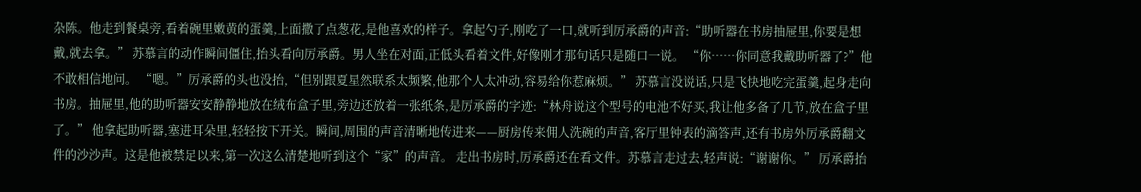杂陈。他走到餐桌旁,看着碗里嫩黄的蛋羹,上面撒了点葱花,是他喜欢的样子。拿起勺子,刚吃了一口,就听到厉承爵的声音:“助听器在书房抽屉里,你要是想戴,就去拿。” 苏慕言的动作瞬间僵住,抬头看向厉承爵。男人坐在对面,正低头看着文件,好像刚才那句话只是随口一说。 “你……你同意我戴助听器了?”他不敢相信地问。 “嗯。”厉承爵的头也没抬,“但别跟夏星然联系太频繁,他那个人太冲动,容易给你惹麻烦。” 苏慕言没说话,只是飞快地吃完蛋羹,起身走向书房。抽屉里,他的助听器安安静静地放在绒布盒子里,旁边还放着一张纸条,是厉承爵的字迹:“林舟说这个型号的电池不好买,我让他多备了几节,放在盒子里了。” 他拿起助听器,塞进耳朵里,轻轻按下开关。瞬间,周围的声音清晰地传进来——厨房传来佣人洗碗的声音,客厅里钟表的滴答声,还有书房外厉承爵翻文件的沙沙声。这是他被禁足以来,第一次这么清楚地听到这个“家”的声音。 走出书房时,厉承爵还在看文件。苏慕言走过去,轻声说:“谢谢你。” 厉承爵抬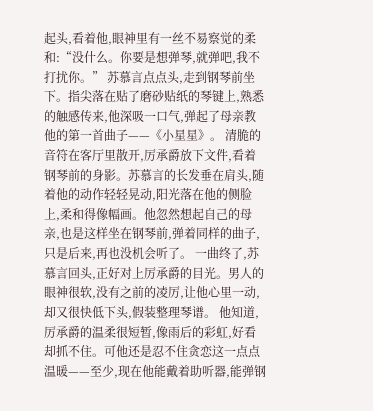起头,看着他,眼神里有一丝不易察觉的柔和:“没什么。你要是想弹琴,就弹吧,我不打扰你。” 苏慕言点点头,走到钢琴前坐下。指尖落在贴了磨砂贴纸的琴键上,熟悉的触感传来,他深吸一口气,弹起了母亲教他的第一首曲子——《小星星》。 清脆的音符在客厅里散开,厉承爵放下文件,看着钢琴前的身影。苏慕言的长发垂在肩头,随着他的动作轻轻晃动,阳光落在他的侧脸上,柔和得像幅画。他忽然想起自己的母亲,也是这样坐在钢琴前,弹着同样的曲子,只是后来,再也没机会听了。 一曲终了,苏慕言回头,正好对上厉承爵的目光。男人的眼神很软,没有之前的凌厉,让他心里一动,却又很快低下头,假装整理琴谱。 他知道,厉承爵的温柔很短暂,像雨后的彩虹,好看却抓不住。可他还是忍不住贪恋这一点点温暖——至少,现在他能戴着助听器,能弹钢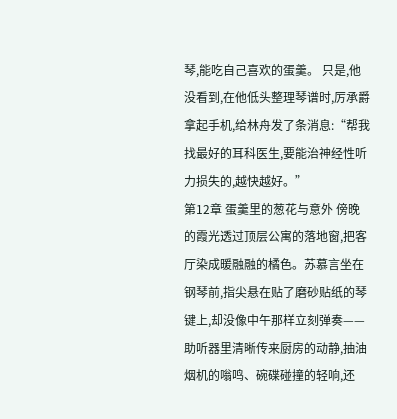琴,能吃自己喜欢的蛋羹。 只是,他没看到,在他低头整理琴谱时,厉承爵拿起手机,给林舟发了条消息:“帮我找最好的耳科医生,要能治神经性听力损失的,越快越好。”
第12章 蛋羹里的葱花与意外 傍晚的霞光透过顶层公寓的落地窗,把客厅染成暖融融的橘色。苏慕言坐在钢琴前,指尖悬在贴了磨砂贴纸的琴键上,却没像中午那样立刻弹奏——助听器里清晰传来厨房的动静,抽油烟机的嗡鸣、碗碟碰撞的轻响,还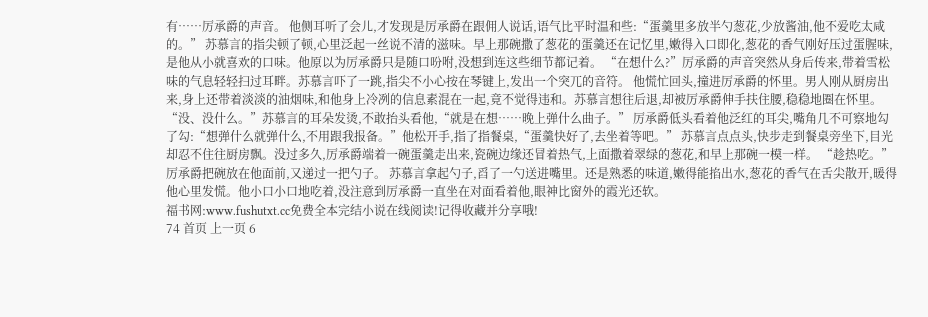有……厉承爵的声音。 他侧耳听了会儿,才发现是厉承爵在跟佣人说话,语气比平时温和些:“蛋羹里多放半勺葱花,少放酱油,他不爱吃太咸的。” 苏慕言的指尖顿了顿,心里泛起一丝说不清的滋味。早上那碗撒了葱花的蛋羹还在记忆里,嫩得入口即化,葱花的香气刚好压过蛋腥味,是他从小就喜欢的口味。他原以为厉承爵只是随口吩咐,没想到连这些细节都记着。 “在想什么?”厉承爵的声音突然从身后传来,带着雪松味的气息轻轻扫过耳畔。苏慕言吓了一跳,指尖不小心按在琴键上,发出一个突兀的音符。 他慌忙回头,撞进厉承爵的怀里。男人刚从厨房出来,身上还带着淡淡的油烟味,和他身上冷冽的信息素混在一起,竟不觉得违和。苏慕言想往后退,却被厉承爵伸手扶住腰,稳稳地圈在怀里。 “没、没什么。”苏慕言的耳朵发烫,不敢抬头看他,“就是在想……晚上弹什么曲子。” 厉承爵低头看着他泛红的耳尖,嘴角几不可察地勾了勾:“想弹什么就弹什么,不用跟我报备。”他松开手,指了指餐桌,“蛋羹快好了,去坐着等吧。” 苏慕言点点头,快步走到餐桌旁坐下,目光却忍不住往厨房飘。没过多久,厉承爵端着一碗蛋羹走出来,瓷碗边缘还冒着热气,上面撒着翠绿的葱花,和早上那碗一模一样。 “趁热吃。”厉承爵把碗放在他面前,又递过一把勺子。 苏慕言拿起勺子,舀了一勺送进嘴里。还是熟悉的味道,嫩得能掐出水,葱花的香气在舌尖散开,暖得他心里发慌。他小口小口地吃着,没注意到厉承爵一直坐在对面看着他,眼神比窗外的霞光还软。
福书网:www.fushutxt.cc免费全本完结小说在线阅读!记得收藏并分享哦!
74 首页 上一页 6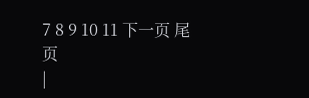7 8 9 10 11 下一页 尾页
|